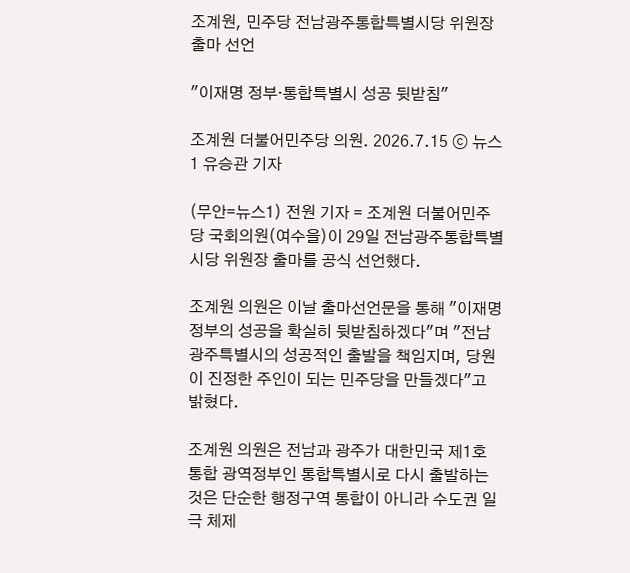조계원, 민주당 전남광주통합특별시당 위원장 출마 선언

"이재명 정부·통합특별시 성공 뒷받침"

조계원 더불어민주당 의원. 2026.7.15 ⓒ 뉴스1 유승관 기자

(무안=뉴스1) 전원 기자 = 조계원 더불어민주당 국회의원(여수을)이 29일 전남광주통합특별시당 위원장 출마를 공식 선언했다.

조계원 의원은 이날 출마선언문을 통해 "이재명 정부의 성공을 확실히 뒷받침하겠다"며 "전남광주특별시의 성공적인 출발을 책임지며, 당원이 진정한 주인이 되는 민주당을 만들겠다"고 밝혔다.

조계원 의원은 전남과 광주가 대한민국 제1호 통합 광역정부인 통합특별시로 다시 출발하는 것은 단순한 행정구역 통합이 아니라 수도권 일극 체제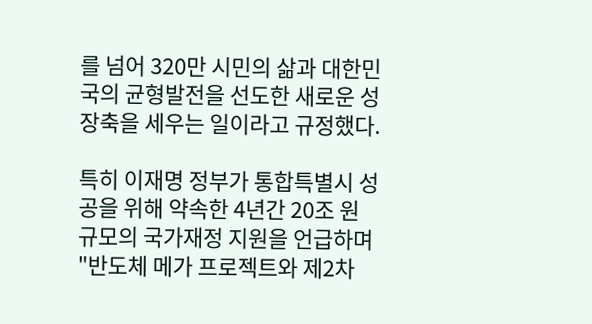를 넘어 320만 시민의 삶과 대한민국의 균형발전을 선도한 새로운 성장축을 세우는 일이라고 규정했다.

특히 이재명 정부가 통합특별시 성공을 위해 약속한 4년간 20조 원 규모의 국가재정 지원을 언급하며 "반도체 메가 프로젝트와 제2차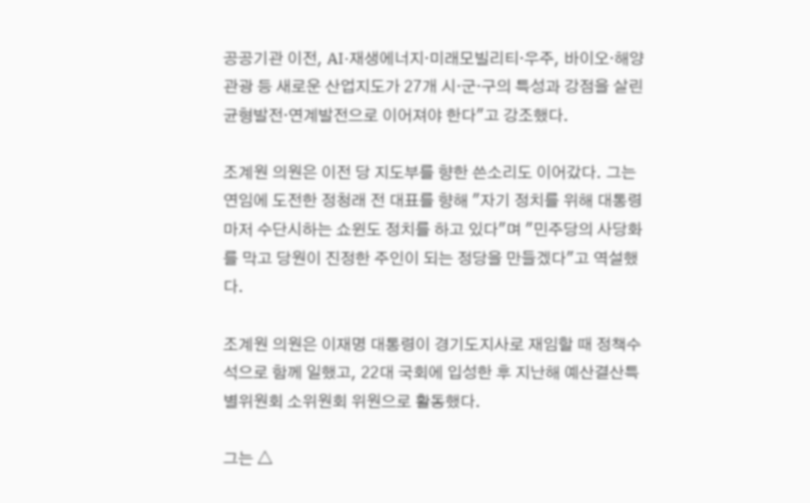공공기관 이전, AI·재생에너지·미래모빌리티·우주, 바이오·해양관광 등 새로운 산업지도가 27개 시·군·구의 특성과 강점을 살린 균형발전·연계발전으로 이어져야 한다"고 강조했다.

조계원 의원은 이전 당 지도부를 향한 쓴소리도 이어갔다. 그는 연임에 도전한 정청래 전 대표를 향해 "자기 정치를 위해 대통령마저 수단시하는 쇼윈도 정치를 하고 있다"며 "민주당의 사당화를 막고 당원이 진정한 주인이 되는 정당을 만들겠다"고 역설했다.

조계원 의원은 이재명 대통령이 경기도지사로 재임할 때 정책수석으로 함께 일했고, 22대 국회에 입성한 후 지난해 예산결산특별위원회 소위원회 위원으로 활동했다.

그는 △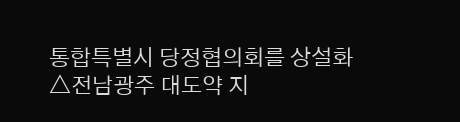통합특별시 당정협의회를 상설화 △전남광주 대도약 지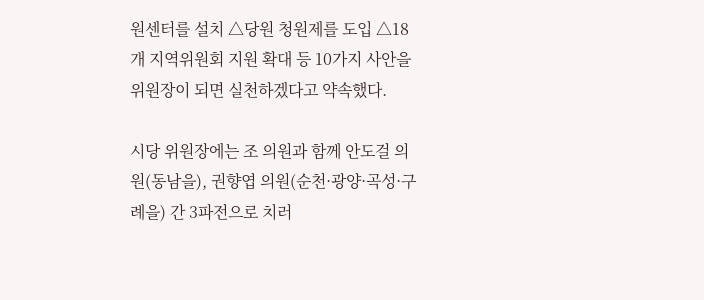원센터를 설치 △당원 청원제를 도입 △18개 지역위원회 지원 확대 등 10가지 사안을 위원장이 되면 실천하겠다고 약속했다.

시당 위원장에는 조 의원과 함께 안도걸 의원(동남을), 권향엽 의원(순천·광양·곡성·구례을) 간 3파전으로 치러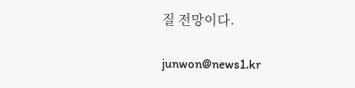질 전망이다.

junwon@news1.kr